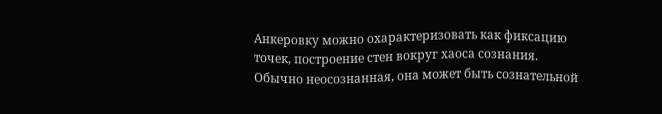Анкеровку можно охарактеризовать как фиксацию точек, построение стен вокруг хаоса сознания. Обычно неосознанная, она может быть сознательной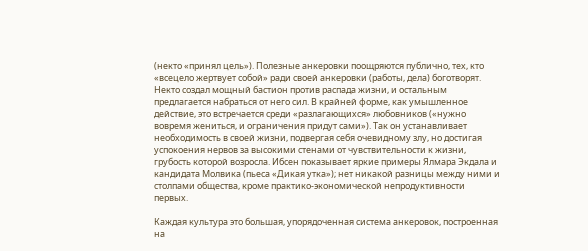(некто «принял цель»). Полезные анкеровки поощряются публично, тех, кто «всецело жертвует собой» ради своей анкеровки (работы, дела) боготворят. Некто создал мощный бастион против распада жизни, и остальным предлагается набраться от него сил. В крайней форме, как умышленное действие, это встречается среди «разлагающихся» любовников («нужно вовремя жениться, и ограничения придут сами»). Так он устанавливает необходимость в своей жизни, подвергая себя очевидному злу, но достигая успокоения нервов за высокими стенами от чувствительности к жизни, грубость которой возросла. Ибсен показывает яркие примеры Ялмара Экдала и кандидата Молвика (пьеса «Дикая утка»); нет никакой разницы между ними и столпами общества, кроме практико-экономической непродуктивности первых.

Каждая культура это большая, упорядоченная система анкеровок, построенная на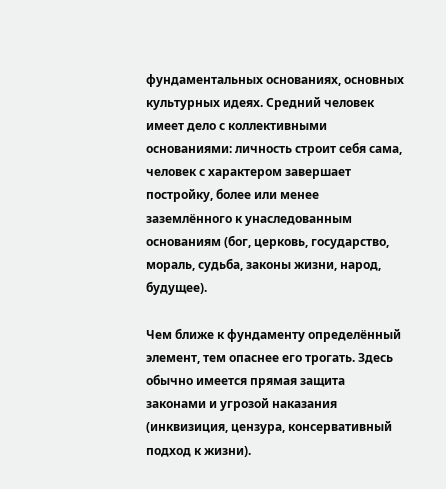фундаментальных основаниях, основных культурных идеях. Средний человек имеет дело с коллективными основаниями: личность строит себя сама, человек с характером завершает постройку, более или менее заземлённого к унаследованным основаниям (бог, церковь, государство, мораль, судьба, законы жизни, народ, будущее).

Чем ближе к фундаменту определённый элемент, тем опаснее его трогать. Здесь обычно имеется прямая защита законами и угрозой наказания (инквизиция, цензура, консервативный подход к жизни).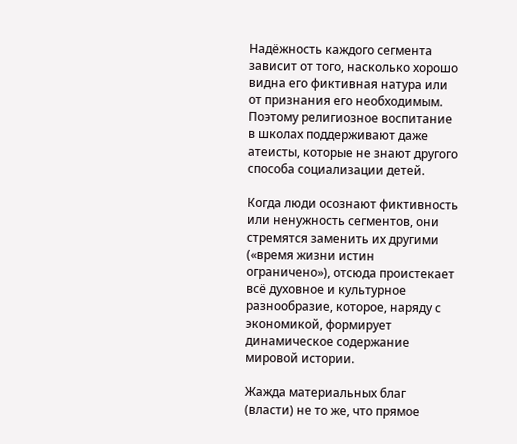Надёжность каждого сегмента зависит от того, насколько хорошо видна его фиктивная натура или от признания его необходимым. Поэтому религиозное воспитание в школах поддерживают даже атеисты, которые не знают другого способа социализации детей.

Когда люди осознают фиктивность или ненужность сегментов, они стремятся заменить их другими («время жизни истин ограничено»), отсюда проистекает всё духовное и культурное разнообразие, которое, наряду с экономикой, формирует динамическое содержание мировой истории.

Жажда материальных благ (власти) не то же, что прямое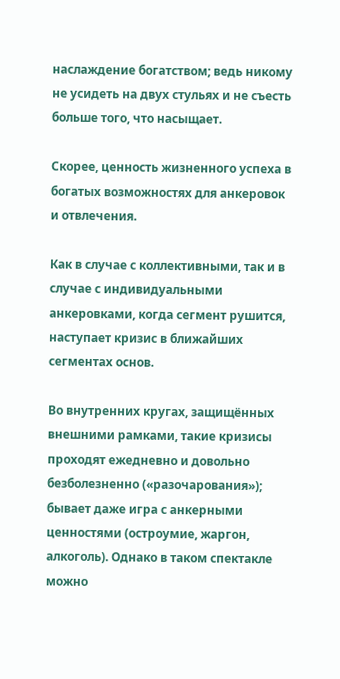наслаждение богатством; ведь никому не усидеть на двух стульях и не съесть больше того, что насыщает.

Скорее, ценность жизненного успеха в богатых возможностях для анкеровок и отвлечения.

Как в случае с коллективными, так и в случае с индивидуальными анкеровками, когда сегмент рушится, наступает кризис в ближайших сегментах основ.

Во внутренних кругах, защищённых внешними рамками, такие кризисы проходят ежедневно и довольно безболезненно («разочарования»); бывает даже игра с анкерными ценностями (остроумие, жаргон, алкоголь). Однако в таком спектакле можно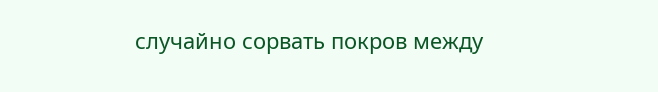случайно сорвать покров между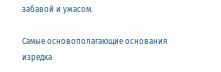забавой и ужасом.

Самые основополагающие основания изредка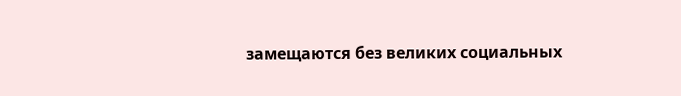замещаются без великих социальных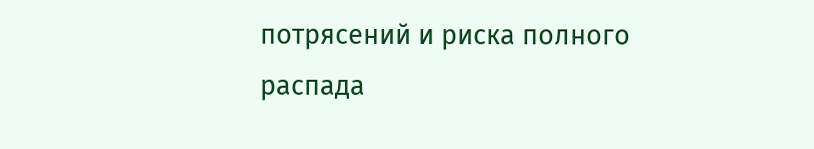потрясений и риска полного распада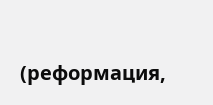(реформация,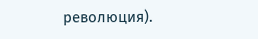революция).